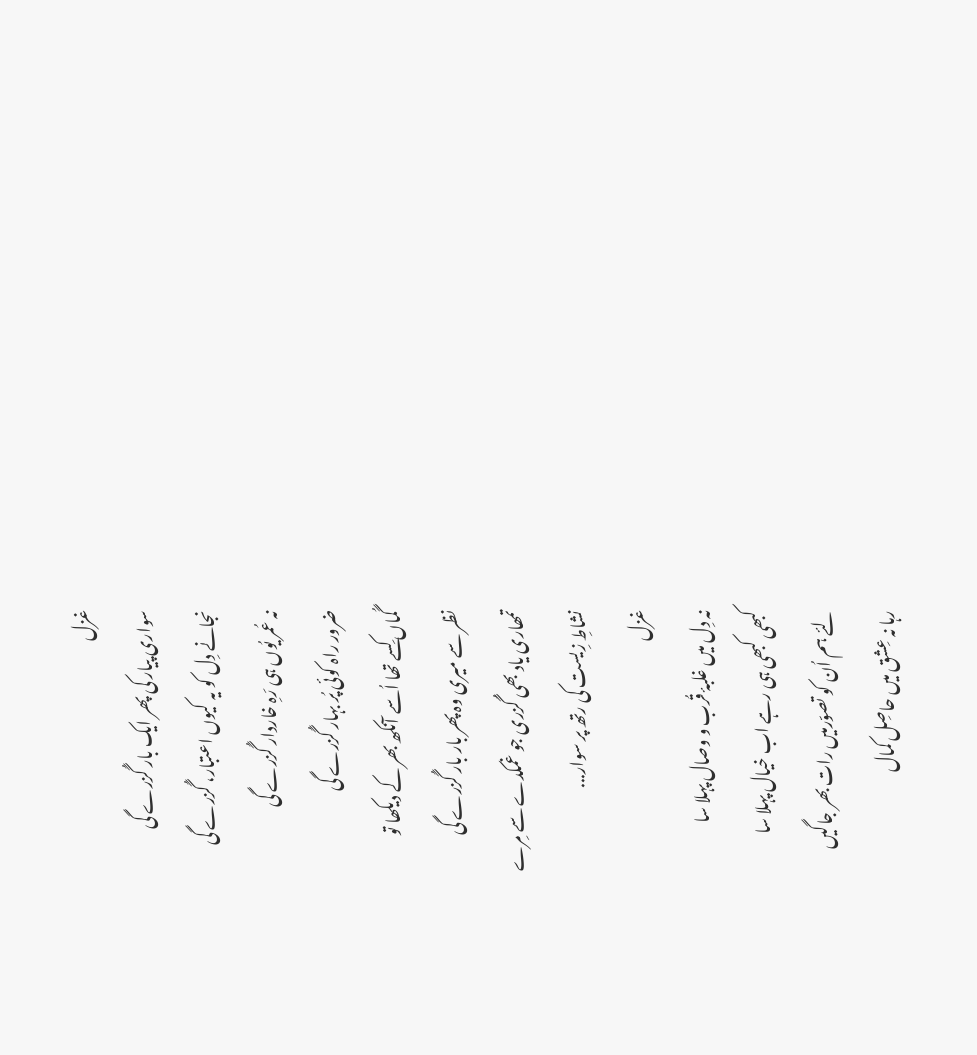غزل
سواری پیار کی پھر ایک بار گُزرے گی
نجانے دِل کو یہ کیوں اعتبار، گُزرے گی
نہ عُمر یُوں ہی رَہِ خاردار گُزرے گی
ضرور راہ کوئی پُر بہار گُزرے گی
گُماں کِسے تھا اُسے آنکھ بھر کے دیکھا تو
نظر سے میری وہ پھر بار بار گُزرے گی
تمھاری یاد بھی گُزری جو غمکدے سے مِرے
نشاطِ زِیست کی رتھ پر سوار...
غزل
نہ دِل میں غلبۂ قُرب و وصال پہلا سا
کبھی کبھی ہی رہے اب خیال پہلا سا
لئے ہم اُن کو تصوّرمیں رات بھر جاگیں
رہا نہ عِشق میں حاصِل کمال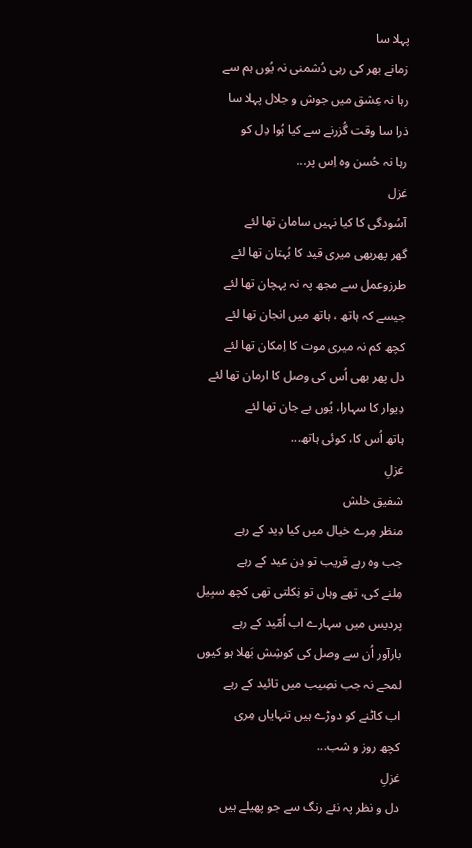پہلا سا
زمانے بھر کی رہی دُشمنی نہ یُوں ہم سے
رہا نہ عِشق میں جوش و جلال پہلا سا
ذرا سا وقت گُزرنے سے کیا ہُوا دِل کو
رہا نہ حُسن وہ اِس پر...
غزل
آسُودگی کا کیا نہیں سامان تھا لئے
گھر پھربھی میری قید کا بُہتان تھا لئے
طرزوعمل سے مجھ پہ نہ پہچان تھا لئے
جیسے کہ ہاتھ ، ہاتھ میں انجان تھا لئے
کچھ کم نہ میری موت کا اِمکان تھا لئے
دل پھر بھی اُس کی وصل کا ارمان تھا لئے
دِیوار کا سہارا، یُوں بے جان تھا لئے
ہاتھ اُس کا، کوئی ہاتھ...
غزلِ
شفیق خلش
منظر مِرے خیال میں کیا دِید کے رہے
جب وہ رہے قریب تو دِن عید کے رہے
مِلنے کی، تھے وہاں تو نِکلتی تھی کچھ سبِیل
پردیس میں سہارے اب اُمّید کے رہے
بارآور اُن سے وصل کی کوشِش بَھلا ہو کیوں
لمحے نہ جب نصِیب میں تائید کے رہے
اب کاٹنے کو دوڑے ہیں تنہایاں مِری
کچھ روز و شب...
غزلِ
دل و نظر پہ نئے رنگ سے جو پھیلے ہیں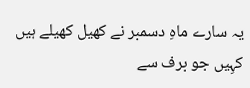یہ سارے ماہِ دسمبر نے کھیل کھیلے ہیں
کہِیں جو برف سے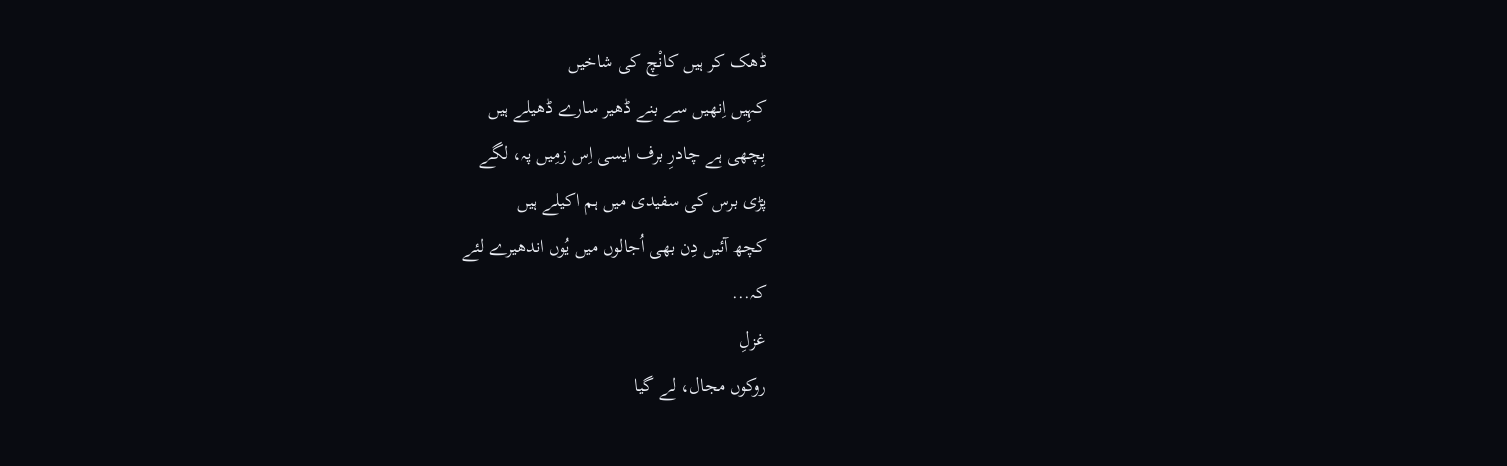ڈھک کر ہیں کانْچ کی شاخیں
کہِیں اِنھیں سے بنے ڈھیر سارے ڈھیلے ہیں
بِچھی ہے چادرِ برف ایسی اِس زمِیں پہ، لگے
پڑی برس کی سفیدی میں ہم اکیلے ہیں
کچھ آئیں دِن بھی اُجالوں میں یُوں اندھیرے لئے
کہ...
غزلِ
روکوں مجال، لے گیا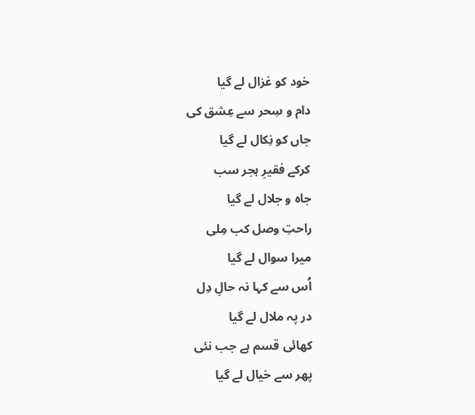خود کو غزال لے گیا
دام و سِحر سے عِشق کی
جاں کو نِکال لے گیا
کرکے فقیرِ ہجر سب
جاہ و جلال لے گیا
راحتِ وصل کب مِلی
میرا سوال لے گیا
اُس سے کہا نہ حالِ دِل
در پہ ملال لے گیا
کھائی قسم ہے جب نئی
پھر سے خیال لے گیا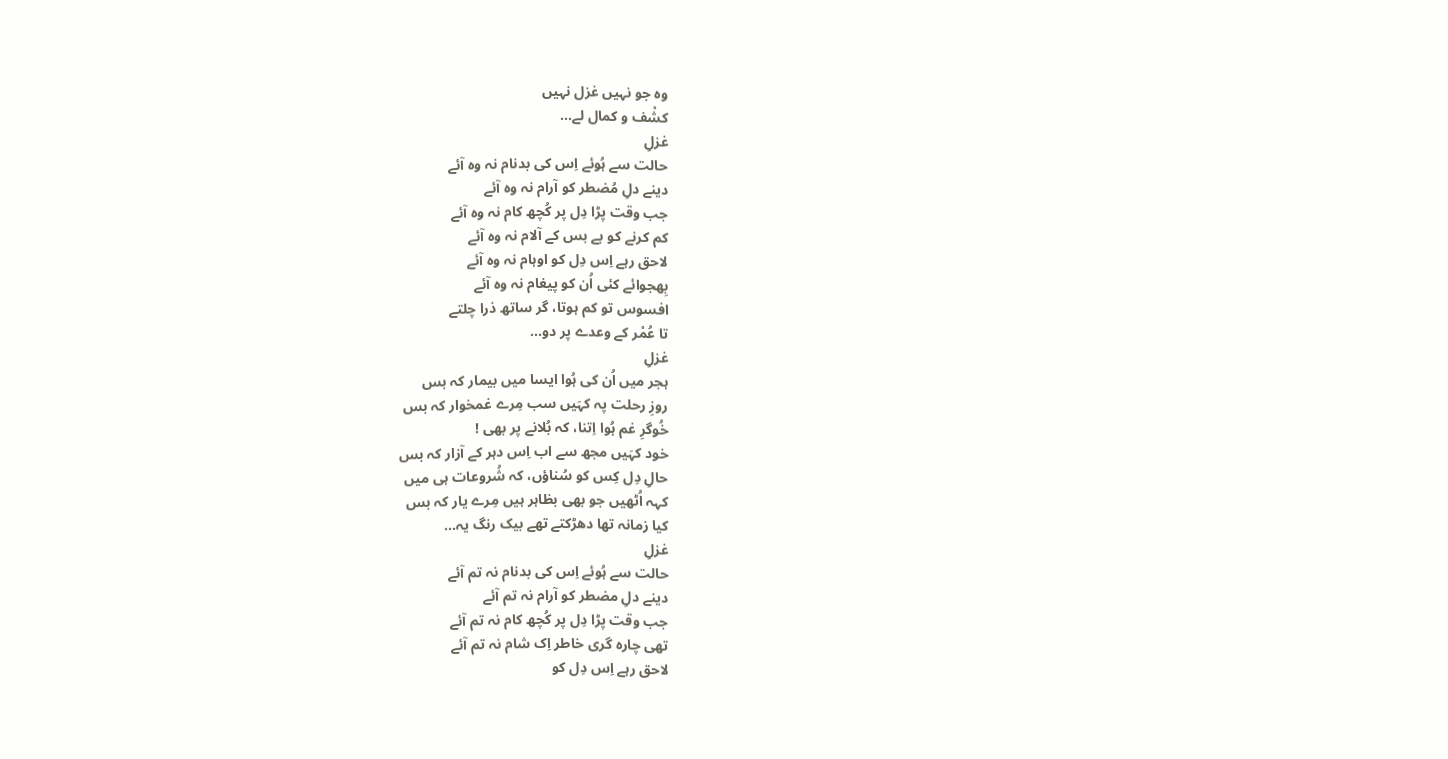وہ جو نہیں غزل نہیں
کشْف و کمال لے...
غزلِ
حالت سے ہُوئے اِس کی بدنام نہ وہ آئے
دینے دلِ مُضطر کو آرام نہ وہ آئے
جب وقت پڑا دِل پر کُچھ کام نہ وہ آئے
کم کرنے کو بے بس کے آلام نہ وہ آئے
لاحق رہے اِس دِل کو اوہام نہ وہ آئے
بِھجوائے کئی اُن کو پیغام نہ وہ آئے
افسوس تو کم ہوتا، گر ساتھ ذرا چلتے
تا عُمْر کے وعدے پر دو...
غزلِ
ہجر میں اُن کی ہُوا ایسا میں بیمار کہ بس
روزِ رحلت پہ کہَیں سب مِرے غمخوار کہ بس
خُوگرِ غم ہُوا اِتنا، کہ بُلانے پر بھی !
خود کہَیں مجھ سے اب اِس دہر کے آزار کہ بس
حالِ دِل کِس کو سُناؤں، کہ شُروعات ہی میں
کہہ اُٹھیں جو بھی بظاہر ہیں مِرے یار کہ بس
کیا زمانہ تھا دھڑکتے تھے بیک رنگ یہ...
غزلِ
حالت سے ہُوئے اِس کی بدنام نہ تم آئے
دینے دلِ مضطر کو آرام نہ تم آئے
جب وقت پڑا دِل پر کُچھ کام نہ تم آئے
تھی چارہ گری خاطر اِک شام نہ تم آئے
لاحق رہے اِس دِل کو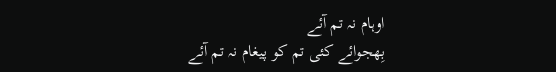اوہام نہ تم آئے
بِھجوائے کئی تم کو پیغام نہ تم آئے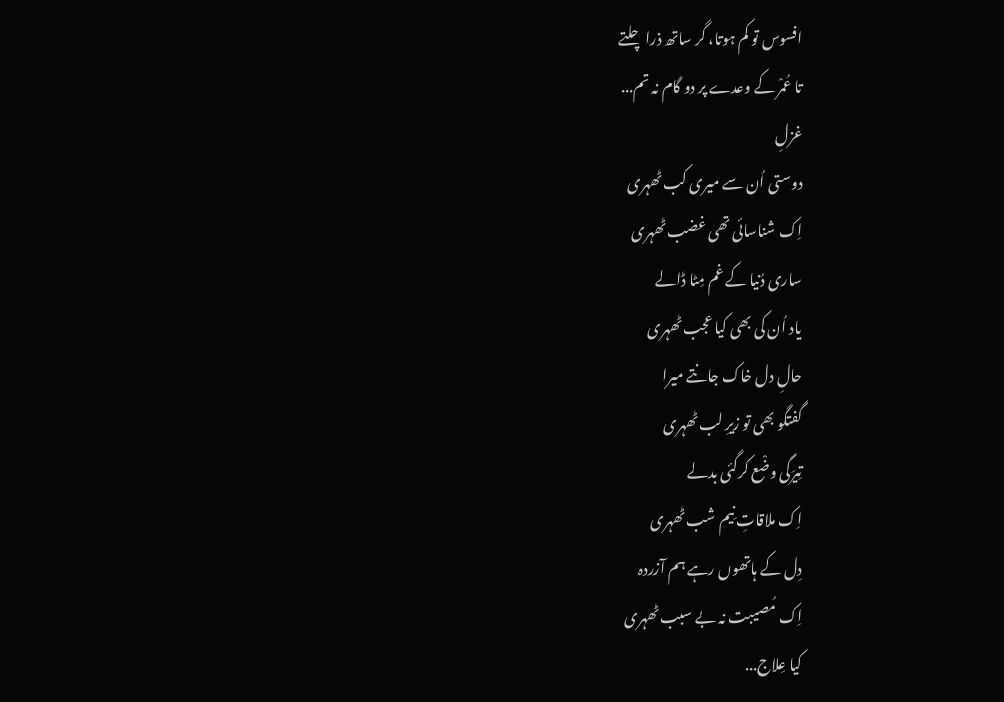افسوس تو کم ہوتا، گر ساتھ ذرا چلتے
تا عُمْر کے وعدے پر دو گام نہ تم...
غزلِ
دوستی اُن سے میری کب ٹھہری
اِک شناسائی تھی غضب ٹھہری
ساری دُنیا کے غم مِٹا ڈالے
یاد اُن کی بھی کیا عجب ٹھہری
حالِ دل خاک جانتے میرا
گفتگو بھی تو زیرِ لب ٹھہری
تِیرَگی وضْع کرگئی بدلے
اِک ملاقاتِ نِیم شب ٹھہری
دِل کے ہاتھوں رہے ہم آزردہ
اِک مُصیبت نہ بے سبب ٹھہری
کیا عِلاج...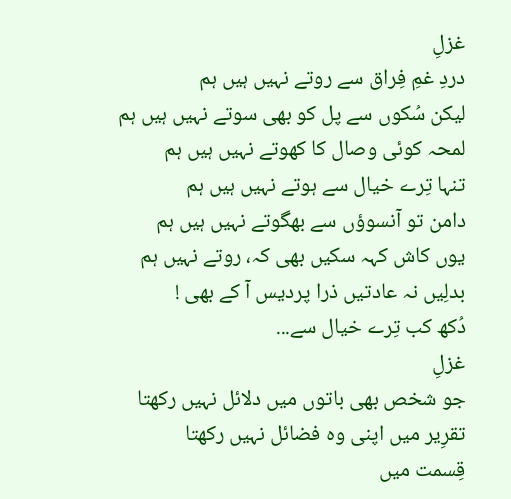غزلِ
دردِ غمِ فِراق سے روتے نہیں ہیں ہم
لیکن سُکوں سے پل کو بھی سوتے نہیں ہیں ہم
لمحہ کوئی وصال کا کھوتے نہیں ہیں ہم
تنہا تِرے خیال سے ہوتے نہیں ہیں ہم
دامن تو آنسوؤں سے بھگوتے نہیں ہیں ہم
یوں کاش کہہ سکیں بھی کہ، روتے نہیں ہم
بدلِیں نہ عادتیں ذرا پردیس آ کے بھی !
دُکھ کب تِرے خیال سے...
غزلِ
جو شخص بھی باتوں میں دلائل نہیں رکھتا
تقرِیر میں اپنی وہ فضائل نہیں رکھتا
قِسمت میں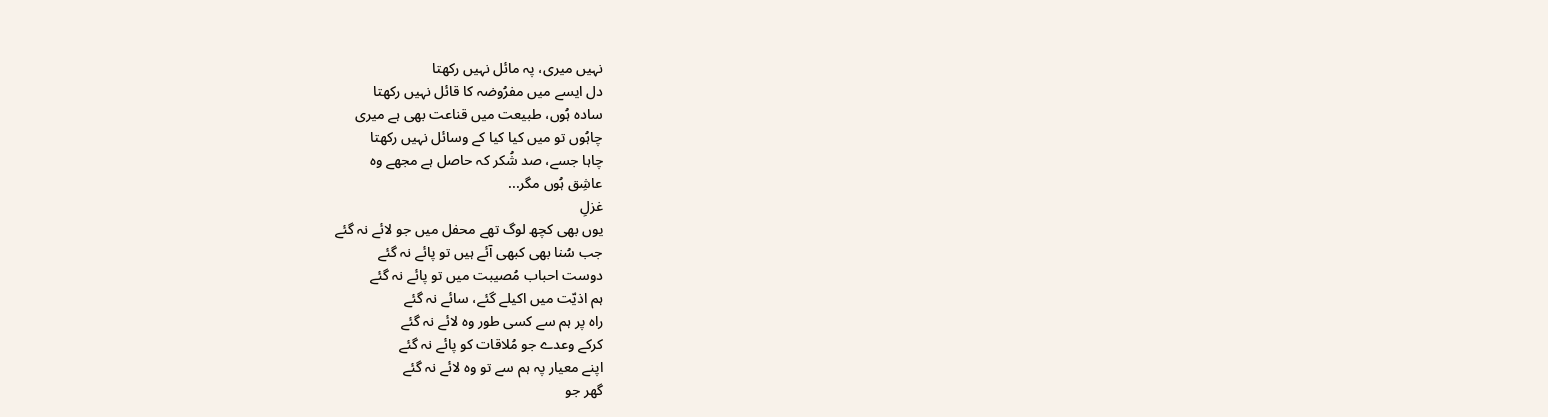نہیں میری، پہ مائل نہیں رکھتا
دل ایسے میں مفرُوضہ کا قائل نہیں رکھتا
سادہ ہُوں، طبیعت میں قناعت بھی ہے میری
چاہُوں تو میں کیا کیا کے وسائل نہیں رکھتا
چاہا جسے، صد شُکر کہ حاصل ہے مجھے وہ
عاشِق ہُوں مگر...
غزلِ
یوں بھی کچھ لوگ تھے محفل میں جو لائے نہ گئے
جب سُنا بھی کبھی آئے ہیں تو پائے نہ گئے
دوست احباب مُصیبت میں تو پائے نہ گئے
ہم اذیّت میں اکیلے گئے، سائے نہ گئے
راہ پر ہم سے کسی طور وہ لائے نہ گئے
کرکے وعدے جو مُلاقات کو پائے نہ گئے
اپنے معیار پہ ہم سے تو وہ لائے نہ گئے
گھر جو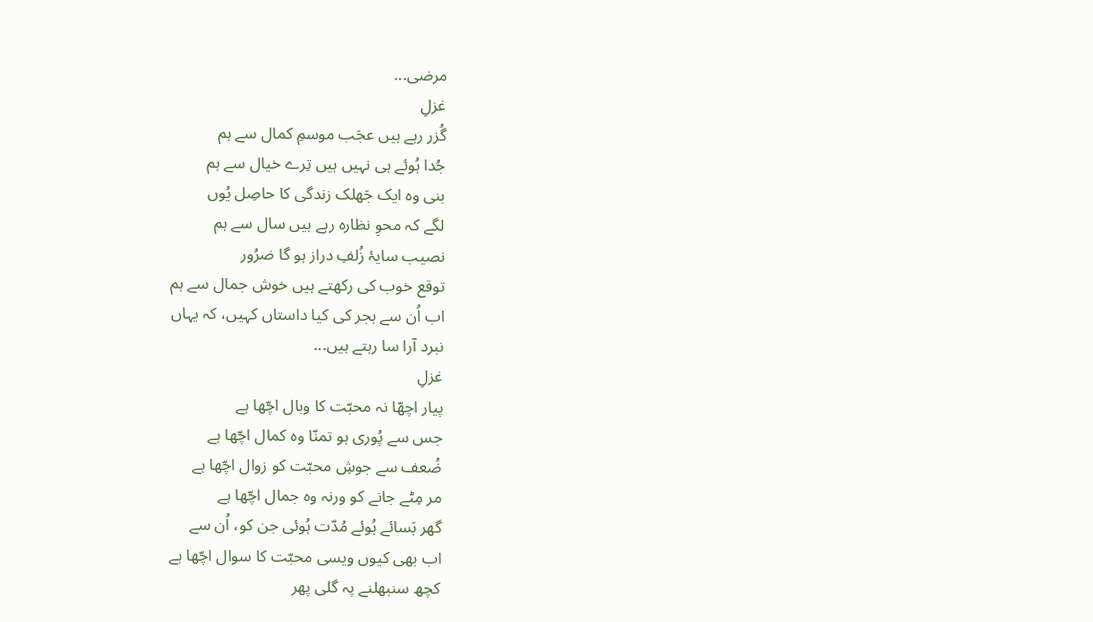مرضی...
غزلِ
گُزر رہے ہیں عجَب موسمِ کمال سے ہم
جُدا ہُوئے ہی نہیں ہیں تِرے خیال سے ہم
بنی وہ ایک جَھلک زندگی کا حاصِل یُوں
لگے کہ محوِ نظارہ رہے ہیں سال سے ہم
نصیب سایۂ زُلفِ دراز ہو گا ضرُور
توقع خوب کی رکھتے ہیں خوش جمال سے ہم
اب اُن سے ہجر کی کیا داستاں کہیں، کہ یہاں
نبرد آرا سا رہتے ہیں...
غزلِ
پیار اچھّا نہ محبّت کا وبال اچّھا ہے
جس سے پُوری ہو تمنّا وہ کمال اچّھا ہے
ضُعف سے جوشِ محبّت کو زوال اچّھا ہے
مر مِٹے جانے کو ورنہ وہ جمال اچّھا ہے
گھر بَسائے ہُوئے مُدّت ہُوئی جن کو، اُن سے
اب بھی کیوں ویسی محبّت کا سوال اچّھا ہے
کچھ سنبھلنے پہ گلی پھر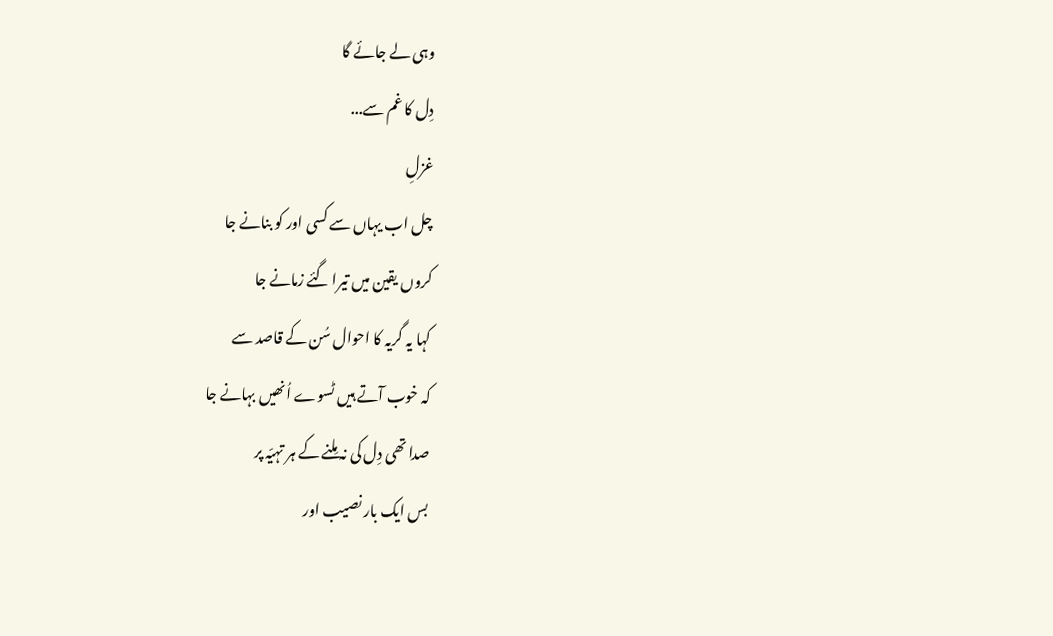وہی لے جائے گا
دِل کا غم سے...
غزلِ
چل اب یہاں سے کسی اور کو بنانے جا
کروں یقین میں تیرا گئے زمانے جا
کہا یہ گریہ کا احوال سُن کے قاصد سے
کہ خوب آتے ہیں ٹسوے اُنھیں بہانے جا
صدا تھی دِل کی نہ مِلنے کے ہر تہیّہ پر
بس ایک بار نصیب اور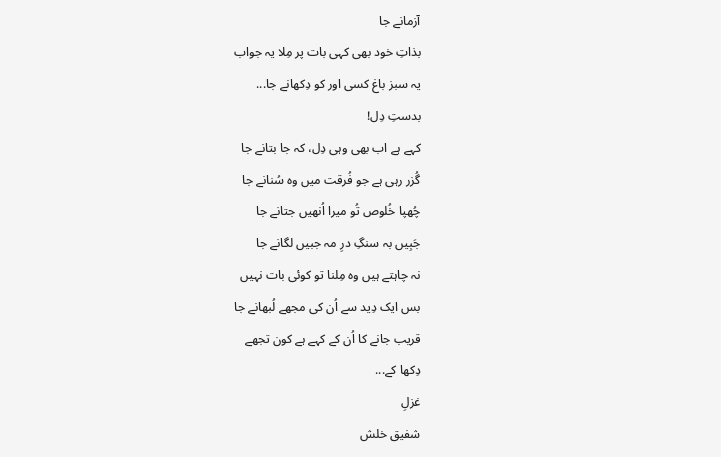آزمانے جا
بذاتِ خود بھی کہی بات پر مِلا یہ جواب
یہ سبز باغ کسی اور کو دِکھانے جا...
بدستِ دِل!
کہے ہے اب بھی وہی دِل، کہ جا بتانے جا
گُزر رہی ہے جو فُرقت میں وہ سُنانے جا
چُھپا خُلوص تُو میرا اُنھیں جتانے جا
جَبِیں بہ سنگِ درِ مہ جبیں لگانے جا
نہ چاہتے ہیں وہ مِلنا تو کوئی بات نہیں
بس ایک دِید سے اُن کی مجھے لُبھانے جا
قریب جانے کا اُن کے کہے ہے کون تجھے
دِکھا کے...
غزلِ
شفیق خلش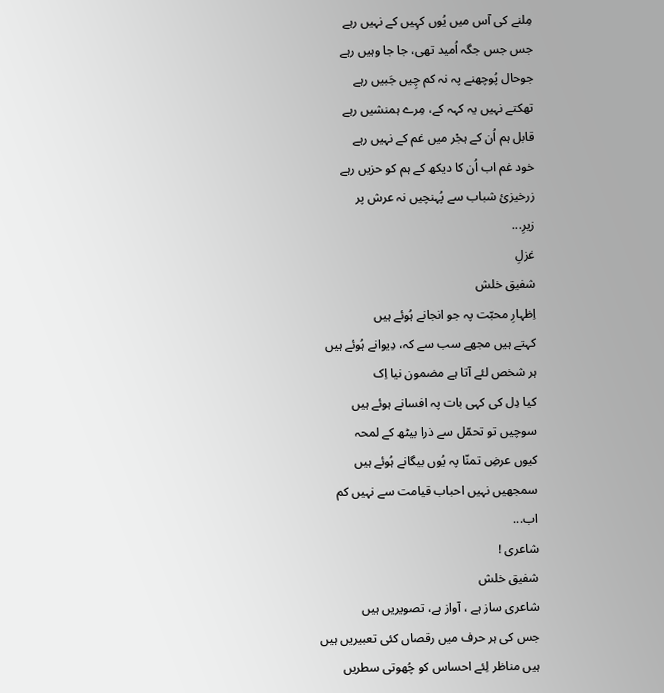مِلنے کی آس میں یُوں کہِیں کے نہیں رہے
جس جس جگہ اُمید تھی، جا جا وہیں رہے
جوحال پُوچھنے پہ نہ کم چِیں جَبیں رہے
تھکتے نہیں یہ کہہ کے، مِرے ہمنشیں رہے
قابل ہم اُن کے ہجْر میں غم کے نہیں رہے
خود غم اب اُن کا دیکھ کے ہم کو حزیں رہے
زرخیزئ شباب سے پُہنچیں نہ عرش پر
زیرِ...
غزلِ
شفیق خلش
اِظہارِ محبّت پہ جو انجانے ہُوئے ہیں
کہتے ہیں مجھے سب سے کہ، دِیوانے ہُوئے ہیں
ہر شخص لئے آتا ہے مضمون نیا اِک
کیا دِل کی کہی بات پہ افسانے ہوئے ہیں
سوچیں تو تحمّل سے ذرا بیٹھ کے لمحہ
کیوں عرضِ تمنّا پہ یُوں بیگانے ہُوئے ہیں
سمجھیں نہیں احباب قیامت سے نہیں کم
اب...
شاعری !
شفیق خلش
شاعری ساز ہے ، آواز ہے، تصویریں ہیں
جس کی ہر حرف میں رقصاں کئی تعبیریں ہیں
ہیں مناظر لِئے احساس کو چُھوتی سطریں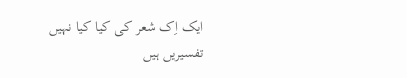ایک اِک شعر کی کیا کیا نہیں تفسیریں ہیں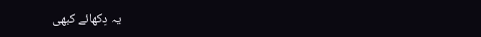یہ دِکھائے کبھی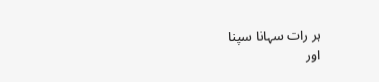ہر رات سہانا سپنا
اور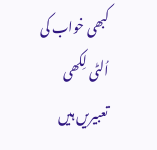کبھی خواب کی اُلٹی لِکھی تعبیریں ہیں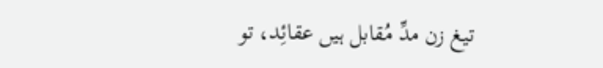تیغ زن مدِّ مُقابل ہیں عقائِد، تو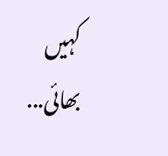کہیں
بھائی...